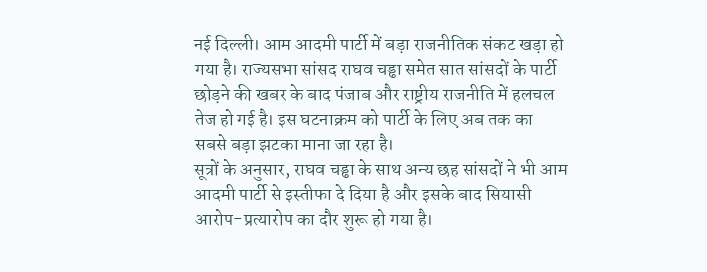नई दिल्ली। आम आदमी पार्टी में बड़ा राजनीतिक संकट खड़ा हो गया है। राज्यसभा सांसद राघव चड्ढा समेत सात सांसदों के पार्टी छोड़ने की खबर के बाद पंजाब और राष्ट्रीय राजनीति में हलचल तेज हो गई है। इस घटनाक्रम को पार्टी के लिए अब तक का सबसे बड़ा झटका माना जा रहा है।
सूत्रों के अनुसार, राघव चड्ढा के साथ अन्य छह सांसदों ने भी आम आदमी पार्टी से इस्तीफा दे दिया है और इसके बाद सियासी आरोप-प्रत्यारोप का दौर शुरू हो गया है।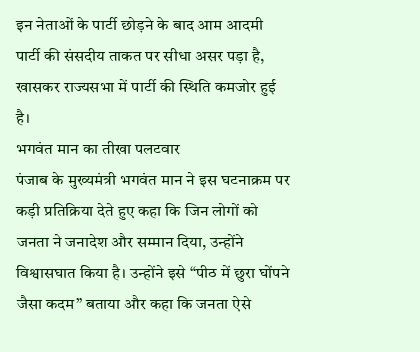इन नेताओं के पार्टी छोड़ने के बाद आम आदमी पार्टी की संसदीय ताकत पर सीधा असर पड़ा है, खासकर राज्यसभा में पार्टी की स्थिति कमजोर हुई है।
भगवंत मान का तीखा पलटवार
पंजाब के मुख्यमंत्री भगवंत मान ने इस घटनाक्रम पर कड़ी प्रतिक्रिया देते हुए कहा कि जिन लोगों को जनता ने जनादेश और सम्मान दिया, उन्होंने विश्वासघात किया है। उन्होंने इसे “पीठ में छुरा घोंपने जैसा कदम” बताया और कहा कि जनता ऐसे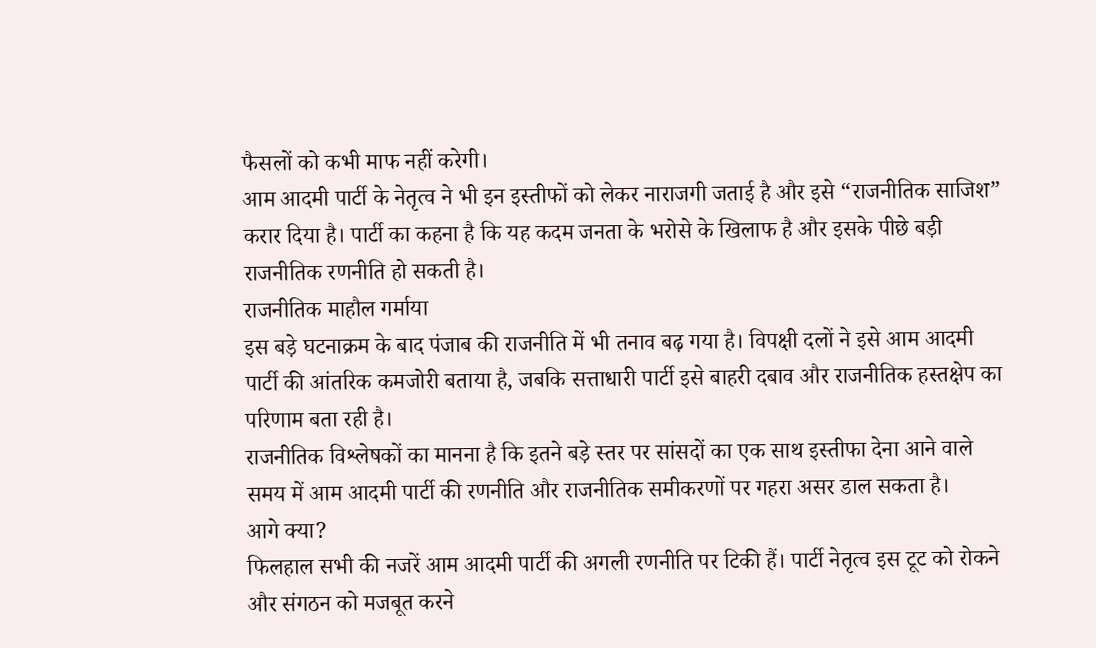फैसलों को कभी माफ नहीं करेगी।
आम आदमी पार्टी के नेतृत्व ने भी इन इस्तीफों को लेकर नाराजगी जताई है और इसे “राजनीतिक साजिश” करार दिया है। पार्टी का कहना है कि यह कदम जनता के भरोसे के खिलाफ है और इसके पीछे बड़ी राजनीतिक रणनीति हो सकती है।
राजनीतिक माहौल गर्माया
इस बड़े घटनाक्रम के बाद पंजाब की राजनीति में भी तनाव बढ़ गया है। विपक्षी दलों ने इसे आम आदमी पार्टी की आंतरिक कमजोरी बताया है, जबकि सत्ताधारी पार्टी इसे बाहरी दबाव और राजनीतिक हस्तक्षेप का परिणाम बता रही है।
राजनीतिक विश्लेषकों का मानना है कि इतने बड़े स्तर पर सांसदों का एक साथ इस्तीफा देना आने वाले समय में आम आदमी पार्टी की रणनीति और राजनीतिक समीकरणों पर गहरा असर डाल सकता है।
आगे क्या?
फिलहाल सभी की नजरें आम आदमी पार्टी की अगली रणनीति पर टिकी हैं। पार्टी नेतृत्व इस टूट को रोकने और संगठन को मजबूत करने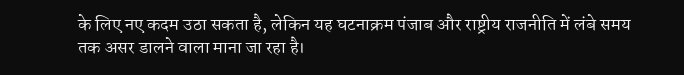के लिए नए कदम उठा सकता है, लेकिन यह घटनाक्रम पंजाब और राष्ट्रीय राजनीति में लंबे समय तक असर डालने वाला माना जा रहा है।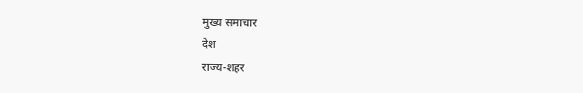मुख्य समाचार
देश
राज्य-शहर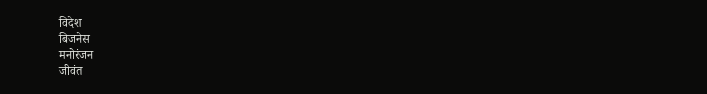विदेश
बिजनेस
मनोरंजन
जीवंत